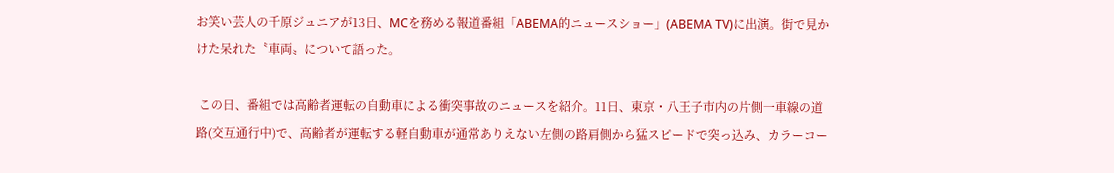お笑い芸人の千原ジュニアが13日、MCを務める報道番組「ABEMA的ニュースショー」(ABEMA TV)に出演。街で見かけた呆れた〝車両〟について語った。

 この日、番組では高齢者運転の自動車による衝突事故のニュースを紹介。11日、東京・八王子市内の片側一車線の道路(交互通行中)で、高齢者が運転する軽自動車が通常ありえない左側の路肩側から猛スピードで突っ込み、カラーコー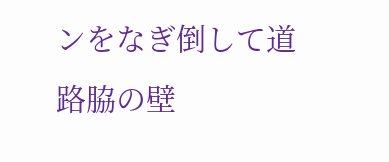ンをなぎ倒して道路脇の壁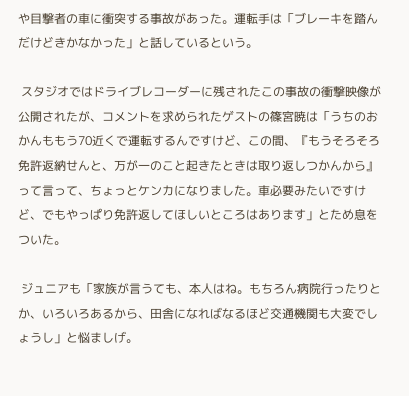や目撃者の車に衝突する事故があった。運転手は「ブレーキを踏んだけどきかなかった」と話しているという。

 スタジオではドライブレコーダーに残されたこの事故の衝撃映像が公開されたが、コメントを求められたゲストの篠宮暁は「うちのおかんももう70近くで運転するんですけど、この間、『もうそろそろ免許返納せんと、万が一のこと起きたときは取り返しつかんから』って言って、ちょっとケンカになりました。車必要みたいですけど、でもやっぱり免許返してほしいところはあります」とため息をついた。

 ジュニアも「家族が言うても、本人はね。もちろん病院行ったりとか、いろいろあるから、田舎になればなるほど交通機関も大変でしょうし」と悩ましげ。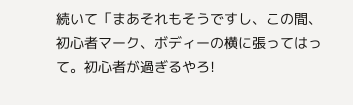続いて「まあそれもそうですし、この間、初心者マーク、ボディーの横に張ってはって。初心者が過ぎるやろ!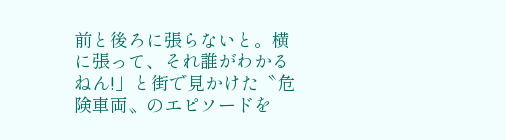前と後ろに張らないと。横に張って、それ誰がわかるねん!」と街で見かけた〝危険車両〟のエピソードを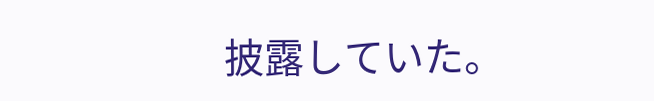披露していた。